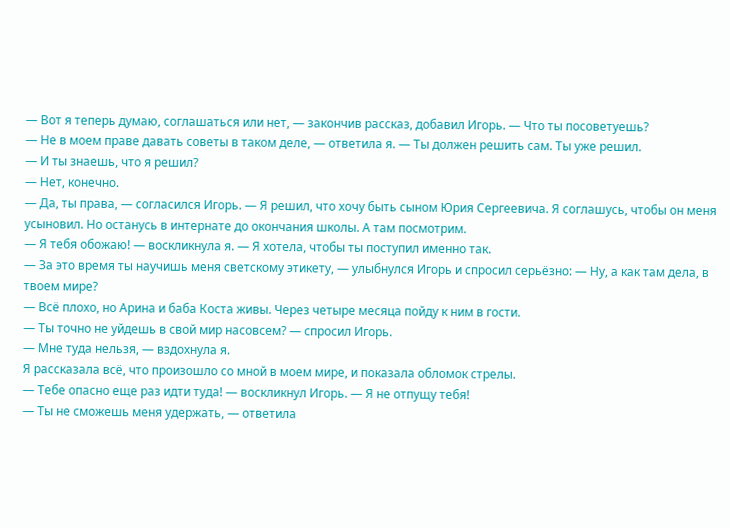— Вот я теперь думаю, соглашаться или нет, — закончив рассказ, добавил Игорь. — Что ты посоветуешь?
— Не в моем праве давать советы в таком деле, — ответила я. — Ты должен решить сам. Ты уже решил.
— И ты знаешь, что я решил?
— Нет, конечно.
— Да, ты права, — согласился Игорь. — Я решил, что хочу быть сыном Юрия Сергеевича. Я соглашусь, чтобы он меня усыновил. Но останусь в интернате до окончания школы. А там посмотрим.
— Я тебя обожаю! — воскликнула я. — Я хотела, чтобы ты поступил именно так.
— За это время ты научишь меня светскому этикету, — улыбнулся Игорь и спросил серьёзно: — Ну, а как там дела, в твоем мире?
— Всё плохо, но Арина и баба Коста живы. Через четыре месяца пойду к ним в гости.
— Ты точно не уйдешь в свой мир насовсем? — спросил Игорь.
— Мне туда нельзя, — вздохнула я.
Я рассказала всё, что произошло со мной в моем мире, и показала обломок стрелы.
— Тебе опасно еще раз идти туда! — воскликнул Игорь. — Я не отпущу тебя!
— Ты не сможешь меня удержать, — ответила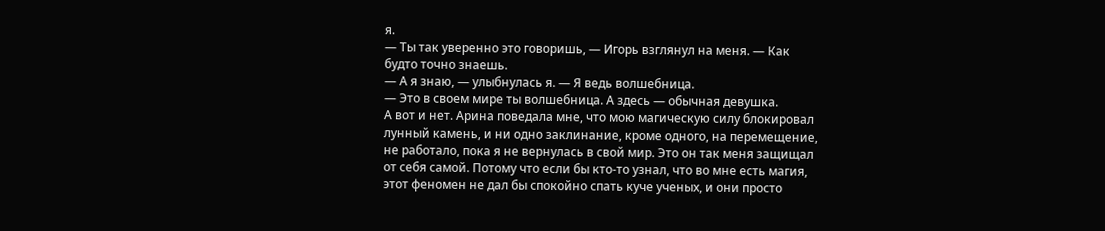я.
— Ты так уверенно это говоришь, — Игорь взглянул на меня. — Как будто точно знаешь.
— А я знаю, — улыбнулась я. — Я ведь волшебница.
— Это в своем мире ты волшебница. А здесь — обычная девушка.
А вот и нет. Арина поведала мне, что мою магическую силу блокировал лунный камень, и ни одно заклинание, кроме одного, на перемещение, не работало, пока я не вернулась в свой мир. Это он так меня защищал от себя самой. Потому что если бы кто-то узнал, что во мне есть магия, этот феномен не дал бы спокойно спать куче ученых, и они просто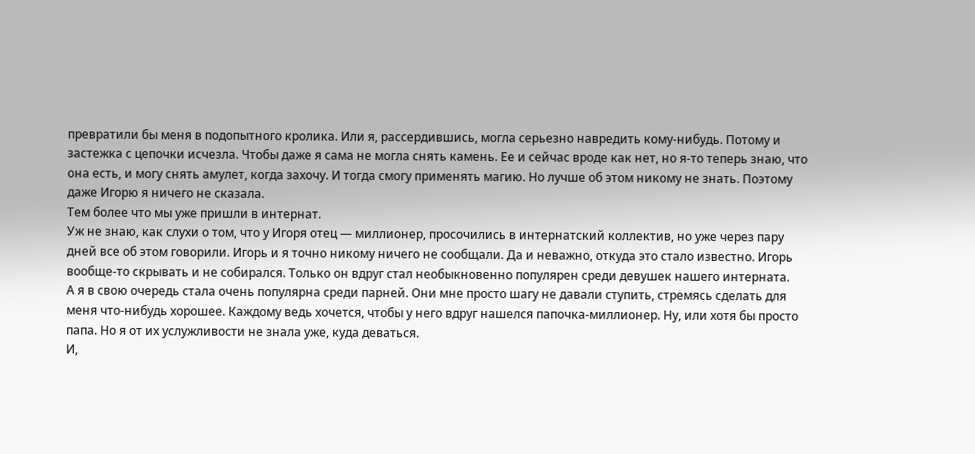превратили бы меня в подопытного кролика. Или я, рассердившись, могла серьезно навредить кому-нибудь. Потому и застежка с цепочки исчезла. Чтобы даже я сама не могла снять камень. Ее и сейчас вроде как нет, но я-то теперь знаю, что она есть, и могу снять амулет, когда захочу. И тогда смогу применять магию. Но лучше об этом никому не знать. Поэтому даже Игорю я ничего не сказала.
Тем более что мы уже пришли в интернат.
Уж не знаю, как слухи о том, что у Игоря отец — миллионер, просочились в интернатский коллектив, но уже через пару дней все об этом говорили. Игорь и я точно никому ничего не сообщали. Да и неважно, откуда это стало известно. Игорь вообще-то скрывать и не собирался. Только он вдруг стал необыкновенно популярен среди девушек нашего интерната.
А я в свою очередь стала очень популярна среди парней. Они мне просто шагу не давали ступить, стремясь сделать для меня что-нибудь хорошее. Каждому ведь хочется, чтобы у него вдруг нашелся папочка-миллионер. Ну, или хотя бы просто папа. Но я от их услужливости не знала уже, куда деваться.
И,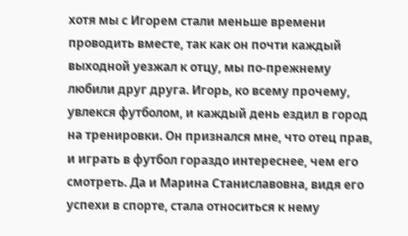хотя мы с Игорем стали меньше времени проводить вместе, так как он почти каждый выходной уезжал к отцу, мы по-прежнему любили друг друга. Игорь, ко всему прочему, увлекся футболом, и каждый день ездил в город на тренировки. Он признался мне, что отец прав, и играть в футбол гораздо интереснее, чем его смотреть. Да и Марина Станиславовна, видя его успехи в спорте, стала относиться к нему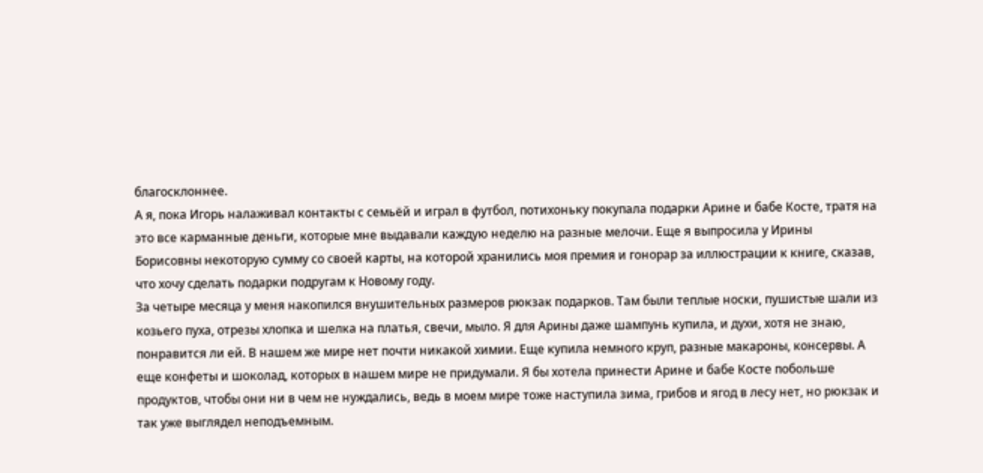благосклоннее.
А я, пока Игорь налаживал контакты с семьёй и играл в футбол, потихоньку покупала подарки Арине и бабе Косте, тратя на это все карманные деньги, которые мне выдавали каждую неделю на разные мелочи. Еще я выпросила у Ирины Борисовны некоторую сумму со своей карты, на которой хранились моя премия и гонорар за иллюстрации к книге, сказав, что хочу сделать подарки подругам к Новому году.
За четыре месяца у меня накопился внушительных размеров рюкзак подарков. Там были теплые носки, пушистые шали из козьего пуха, отрезы хлопка и шелка на платья, свечи, мыло. Я для Арины даже шампунь купила, и духи, хотя не знаю, понравится ли ей. В нашем же мире нет почти никакой химии. Еще купила немного круп, разные макароны, консервы. А еще конфеты и шоколад, которых в нашем мире не придумали. Я бы хотела принести Арине и бабе Косте побольше продуктов, чтобы они ни в чем не нуждались, ведь в моем мире тоже наступила зима, грибов и ягод в лесу нет, но рюкзак и так уже выглядел неподъемным.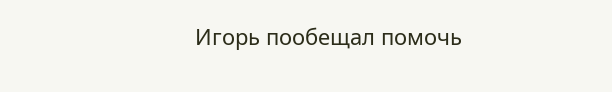Игорь пообещал помочь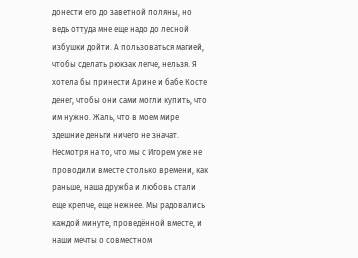донести его до заветной поляны, но ведь оттуда мне еще надо до лесной избушки дойти. А пользоваться магией, чтобы сделать рюкзак легче, нельзя. Я хотела бы принести Арине и бабе Косте денег, чтобы они сами могли купить, что им нужно. Жаль, что в моем мире здешние деньги ничего не значат.
Несмотря на то, что мы с Игорем уже не проводили вместе столько времени, как раньше, наша дружба и любовь стали еще крепче, еще нежнее. Мы радовались каждой минуте, проведённой вместе, и наши мечты о совместном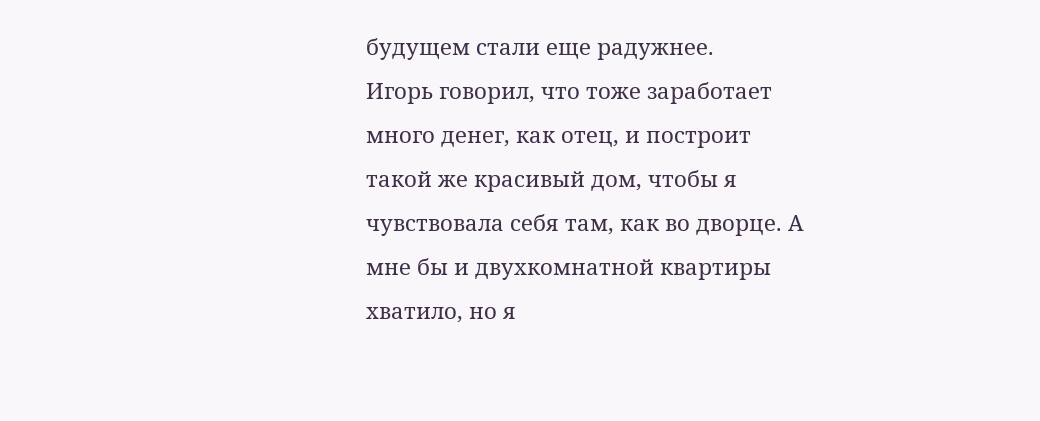будущем стали еще радужнее.
Игорь говорил, что тоже заработает много денег, как отец, и построит такой же красивый дом, чтобы я чувствовала себя там, как во дворце. А мне бы и двухкомнатной квартиры хватило, но я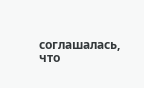соглашалась, что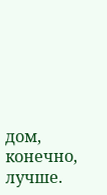дом, конечно, лучше.